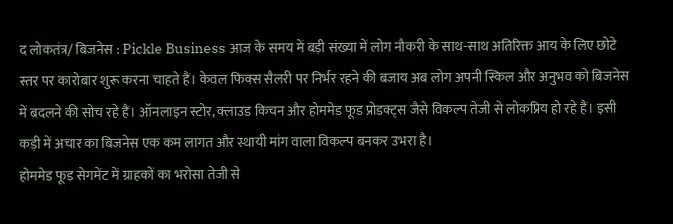द लोकतंत्र/ बिजनेस : Pickle Business आज के समय में बड़ी संख्या में लोग नौकरी के साथ-साथ अतिरिक्त आय के लिए छोटे स्तर पर कारोबार शुरू करना चाहते हैं। केवल फिक्स सैलरी पर निर्भर रहने की बजाय अब लोग अपनी स्किल और अनुभव को बिजनेस में बदलने की सोच रहे हैं। ऑनलाइन स्टोर, क्लाउड किचन और होममेड फूड प्रोडक्ट्स जैसे विकल्प तेजी से लोकप्रिय हो रहे हैं। इसी कड़ी में अचार का बिजनेस एक कम लागत और स्थायी मांग वाला विकल्प बनकर उभरा है।
होममेड फूड सेगमेंट में ग्राहकों का भरोसा तेजी से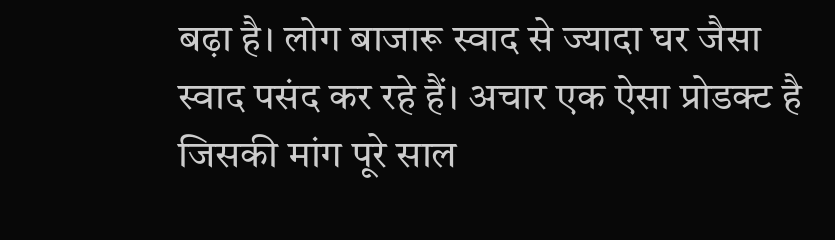बढ़ा है। लोग बाजारू स्वाद से ज्यादा घर जैसा स्वाद पसंद कर रहे हैं। अचार एक ऐसा प्रोडक्ट है जिसकी मांग पूरे साल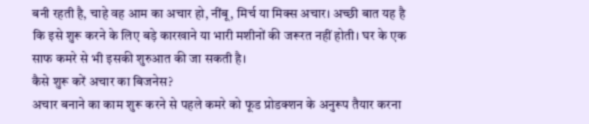बनी रहती है, चाहे वह आम का अचार हो, नींबू, मिर्च या मिक्स अचार। अच्छी बात यह है कि इसे शुरू करने के लिए बड़े कारखाने या भारी मशीनों की जरूरत नहीं होती। घर के एक साफ कमरे से भी इसकी शुरुआत की जा सकती है।
कैसे शुरू करें अचार का बिजनेस?
अचार बनाने का काम शुरू करने से पहले कमरे को फूड प्रोडक्शन के अनुरूप तैयार करना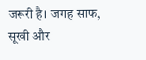जरूरी है। जगह साफ, सूखी और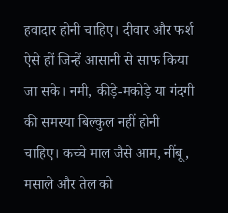हवादार होनी चाहिए। दीवार और फर्श ऐसे हों जिन्हें आसानी से साफ किया जा सके। नमी, कीड़े-मकोड़े या गंदगी की समस्या बिल्कुल नहीं होनी चाहिए। कच्चे माल जैसे आम, नींबू, मसाले और तेल को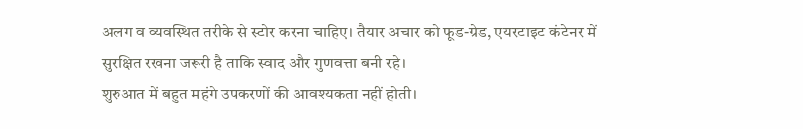अलग व व्यवस्थित तरीके से स्टोर करना चाहिए। तैयार अचार को फूड-ग्रेड, एयरटाइट कंटेनर में सुरक्षित रखना जरूरी है ताकि स्वाद और गुणवत्ता बनी रहे।
शुरुआत में बहुत महंगे उपकरणों की आवश्यकता नहीं होती।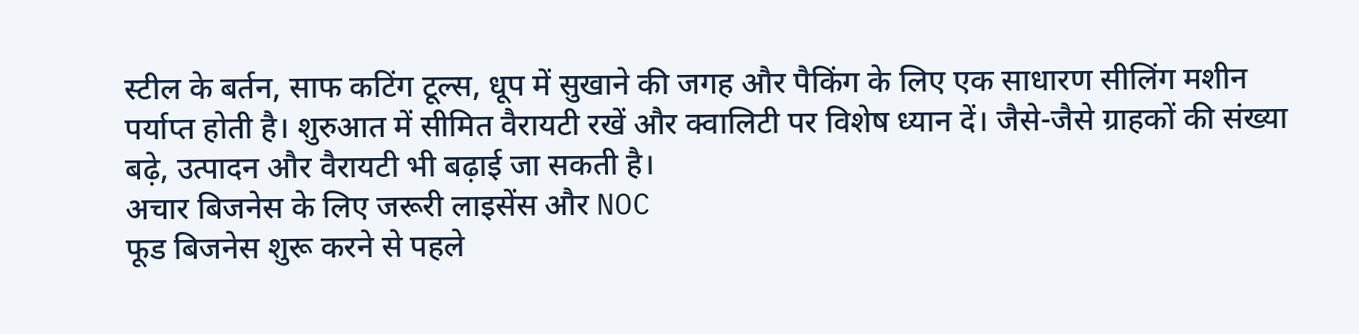स्टील के बर्तन, साफ कटिंग टूल्स, धूप में सुखाने की जगह और पैकिंग के लिए एक साधारण सीलिंग मशीन पर्याप्त होती है। शुरुआत में सीमित वैरायटी रखें और क्वालिटी पर विशेष ध्यान दें। जैसे-जैसे ग्राहकों की संख्या बढ़े, उत्पादन और वैरायटी भी बढ़ाई जा सकती है।
अचार बिजनेस के लिए जरूरी लाइसेंस और NOC
फूड बिजनेस शुरू करने से पहले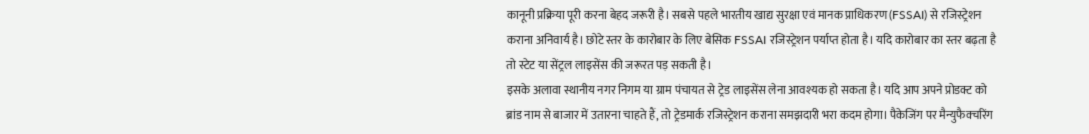कानूनी प्रक्रिया पूरी करना बेहद जरूरी है। सबसे पहले भारतीय खाद्य सुरक्षा एवं मानक प्राधिकरण (FSSAI) से रजिस्ट्रेशन कराना अनिवार्य है। छोटे स्तर के कारोबार के लिए बेसिक FSSAI रजिस्ट्रेशन पर्याप्त होता है। यदि कारोबार का स्तर बढ़ता है तो स्टेट या सेंट्रल लाइसेंस की जरूरत पड़ सकती है।
इसके अलावा स्थानीय नगर निगम या ग्राम पंचायत से ट्रेड लाइसेंस लेना आवश्यक हो सकता है। यदि आप अपने प्रोडक्ट को ब्रांड नाम से बाजार में उतारना चाहते हैं, तो ट्रेडमार्क रजिस्ट्रेशन कराना समझदारी भरा कदम होगा। पैकेजिंग पर मैन्युफैक्चरिंग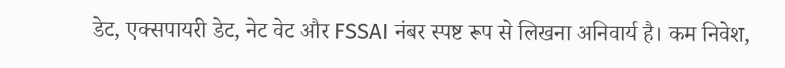डेट, एक्सपायरी डेट, नेट वेट और FSSAI नंबर स्पष्ट रूप से लिखना अनिवार्य है। कम निवेश,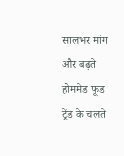सालभर मांग और बढ़ते होममेड फूड ट्रेंड के चलते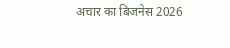अचार का बिजनेस 2026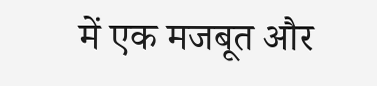में एक मजबूत और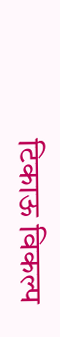टिकाऊ विकल्प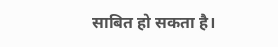साबित हो सकता है।